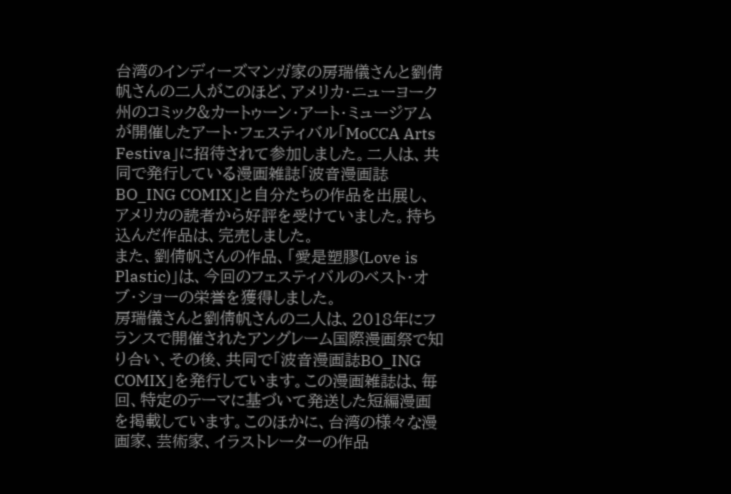台湾のインディーズマンガ家の房瑞儀さんと劉倩帆さんの二人がこのほど、アメリカ・ニューヨーク州のコミック&カートゥーン・アート・ミュージアムが開催したアート・フェスティバル「MoCCA Arts Festiva」に招待されて参加しました。二人は、共同で発行している漫画雑誌「波音漫画誌BO_ING COMIX」と自分たちの作品を出展し、アメリカの読者から好評を受けていました。持ち込んだ作品は、完売しました。
また、劉倩帆さんの作品、「愛是塑膠(Love is Plastic)」は、今回のフェスティバルのベスト・オブ・ショーの栄誉を獲得しました。
房瑞儀さんと劉倩帆さんの二人は、2018年にフランスで開催されたアングレーム国際漫画祭で知り合い、その後、共同で「波音漫画誌BO_ING COMIX」を発行しています。この漫画雑誌は、毎回、特定のテーマに基づいて発送した短編漫画を掲載しています。このほかに、台湾の様々な漫画家、芸術家、イラストレーターの作品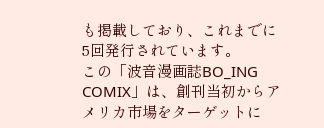も掲載しており、これまでに5回発行されています。
この「波音漫画誌BO_ING COMIX」は、創刊当初からアメリカ市場をターゲットに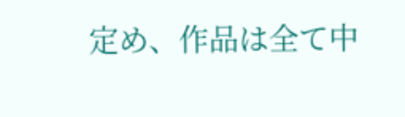定め、作品は全て中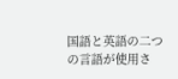国語と英語の二つの言語が使用さ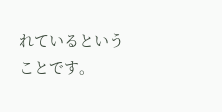れているということです。